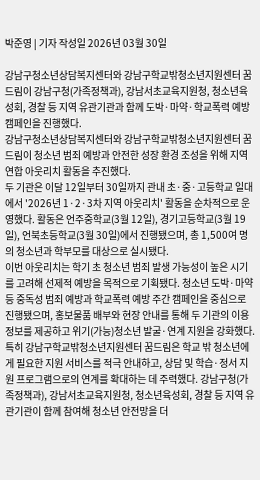박준영 | 기자 작성일 2026년 03월 30일

강남구청소년상담복지센터와 강남구학교밖청소년지원센터 꿈드림이 강남구청(가족정책과), 강남서초교육지원청, 청소년육성회, 경찰 등 지역 유관기관과 함께 도박·마약·학교폭력 예방 캠페인을 진행했다.
강남구청소년상담복지센터와 강남구학교밖청소년지원센터 꿈드림이 청소년 범죄 예방과 안전한 성장 환경 조성을 위해 지역 연합 아웃리치 활동을 추진했다.
두 기관은 이달 12일부터 30일까지 관내 초·중·고등학교 일대에서 '2026년 1·2·3차 지역 아웃리치' 활동을 순차적으로 운영했다. 활동은 언주중학교(3월 12일), 경기고등학교(3월 19일), 언북초등학교(3월 30일)에서 진행됐으며, 총 1,500여 명의 청소년과 학부모를 대상으로 실시됐다.
이번 아웃리치는 학기 초 청소년 범죄 발생 가능성이 높은 시기를 고려해 선제적 예방을 목적으로 기획됐다. 청소년 도박·마약 등 중독성 범죄 예방과 학교폭력 예방 주간 캠페인을 중심으로 진행됐으며, 홍보물품 배부와 현장 안내를 통해 두 기관의 이용 정보를 제공하고 위기(가능)청소년 발굴·연계 지원을 강화했다.
특히 강남구학교밖청소년지원센터 꿈드림은 학교 밖 청소년에게 필요한 지원 서비스를 적극 안내하고, 상담 및 학습·정서 지원 프로그램으로의 연계를 확대하는 데 주력했다. 강남구청(가족정책과), 강남서초교육지원청, 청소년육성회, 경찰 등 지역 유관기관이 함께 참여해 청소년 안전망을 더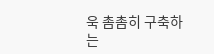욱 촘촘히 구축하는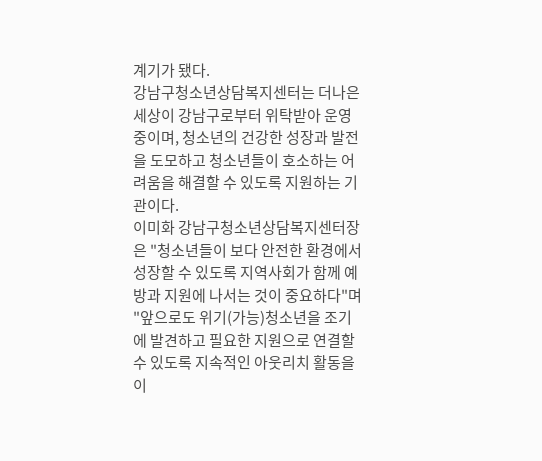계기가 됐다.
강남구청소년상담복지센터는 더나은세상이 강남구로부터 위탁받아 운영 중이며, 청소년의 건강한 성장과 발전을 도모하고 청소년들이 호소하는 어려움을 해결할 수 있도록 지원하는 기관이다.
이미화 강남구청소년상담복지센터장은 "청소년들이 보다 안전한 환경에서 성장할 수 있도록 지역사회가 함께 예방과 지원에 나서는 것이 중요하다"며 "앞으로도 위기(가능)청소년을 조기에 발견하고 필요한 지원으로 연결할 수 있도록 지속적인 아웃리치 활동을 이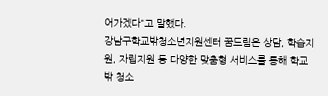어가겠다"고 말했다.
강남구학교밖청소년지원센터 꿈드림은 상담, 학습지원, 자립지원 등 다양한 맞춤형 서비스를 통해 학교 밖 청소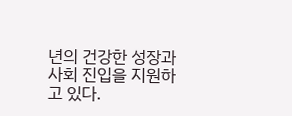년의 건강한 성장과 사회 진입을 지원하고 있다.